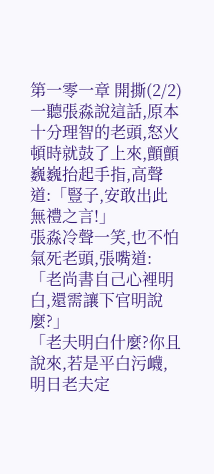第一零一章 開撕(2/2)
一聽張淼說這話,原本十分理智的老頭,怒火頓時就鼓了上來,顫顫巍巍抬起手指,高聲道:「豎子,安敢出此無禮之言!」
張淼冷聲一笑,也不怕氣死老頭,張嘴道:「老尚書自己心裡明白,還需讓下官明說麼?」
「老夫明白什麼?你且說來,若是平白污衊,明日老夫定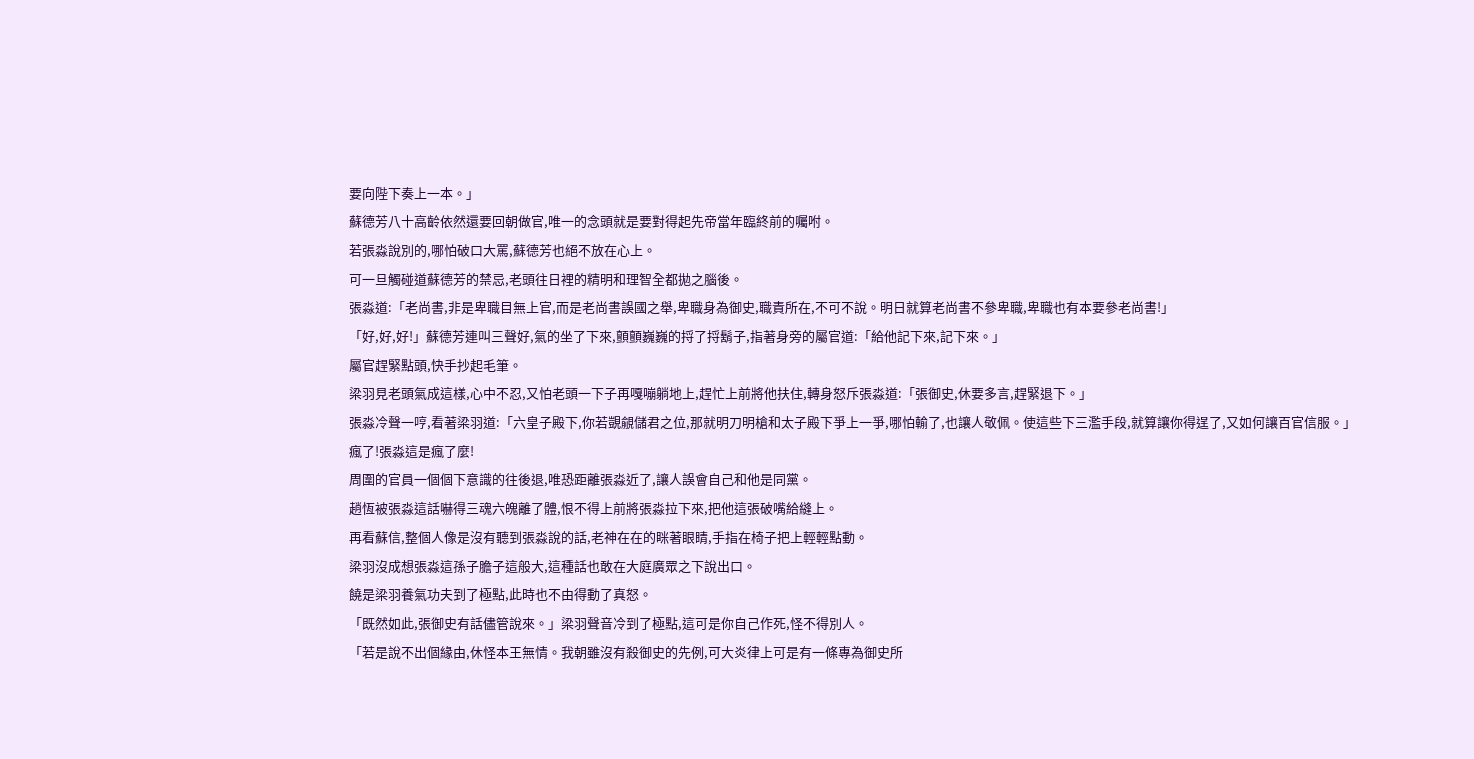要向陛下奏上一本。」
蘇德芳八十高齡依然還要回朝做官,唯一的念頭就是要對得起先帝當年臨終前的囑咐。
若張淼說別的,哪怕破口大罵,蘇德芳也絕不放在心上。
可一旦觸碰道蘇德芳的禁忌,老頭往日裡的精明和理智全都拋之腦後。
張淼道:「老尚書,非是卑職目無上官,而是老尚書誤國之舉,卑職身為御史,職責所在,不可不說。明日就算老尚書不參卑職,卑職也有本要參老尚書!」
「好,好,好!」蘇德芳連叫三聲好,氣的坐了下來,顫顫巍巍的捋了捋鬍子,指著身旁的屬官道:「給他記下來,記下來。」
屬官趕緊點頭,快手抄起毛筆。
梁羽見老頭氣成這樣,心中不忍,又怕老頭一下子再嘎嘣躺地上,趕忙上前將他扶住,轉身怒斥張淼道:「張御史,休要多言,趕緊退下。」
張淼冷聲一哼,看著梁羽道:「六皇子殿下,你若覬覦儲君之位,那就明刀明槍和太子殿下爭上一爭,哪怕輸了,也讓人敬佩。使這些下三濫手段,就算讓你得逞了,又如何讓百官信服。」
瘋了!張淼這是瘋了麼!
周圍的官員一個個下意識的往後退,唯恐距離張淼近了,讓人誤會自己和他是同黨。
趙恆被張淼這話嚇得三魂六魄離了體,恨不得上前將張淼拉下來,把他這張破嘴給縫上。
再看蘇信,整個人像是沒有聽到張淼說的話,老神在在的眯著眼睛,手指在椅子把上輕輕點動。
梁羽沒成想張淼這孫子膽子這般大,這種話也敢在大庭廣眾之下說出口。
饒是梁羽養氣功夫到了極點,此時也不由得動了真怒。
「既然如此,張御史有話儘管說來。」梁羽聲音冷到了極點,這可是你自己作死,怪不得別人。
「若是說不出個緣由,休怪本王無情。我朝雖沒有殺御史的先例,可大炎律上可是有一條專為御史所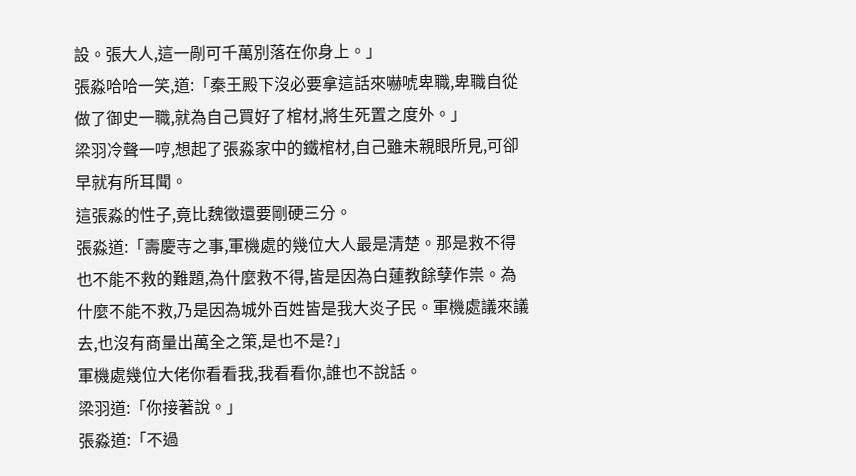設。張大人,這一剮可千萬別落在你身上。」
張淼哈哈一笑,道:「秦王殿下沒必要拿這話來嚇唬卑職,卑職自從做了御史一職,就為自己買好了棺材,將生死置之度外。」
梁羽冷聲一哼,想起了張淼家中的鐵棺材,自己雖未親眼所見,可卻早就有所耳聞。
這張淼的性子,竟比魏徵還要剛硬三分。
張淼道:「壽慶寺之事,軍機處的幾位大人最是清楚。那是救不得也不能不救的難題,為什麼救不得,皆是因為白蓮教餘孽作祟。為什麼不能不救,乃是因為城外百姓皆是我大炎子民。軍機處議來議去,也沒有商量出萬全之策,是也不是?」
軍機處幾位大佬你看看我,我看看你,誰也不說話。
梁羽道:「你接著說。」
張淼道:「不過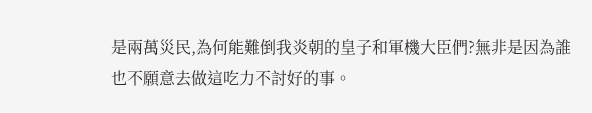是兩萬災民,為何能難倒我炎朝的皇子和軍機大臣們?無非是因為誰也不願意去做這吃力不討好的事。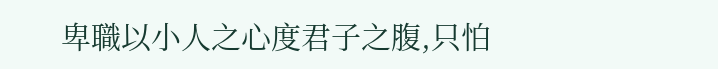卑職以小人之心度君子之腹,只怕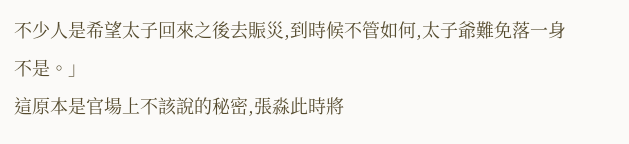不少人是希望太子回來之後去賑災,到時候不管如何,太子爺難免落一身不是。」
這原本是官場上不該說的秘密,張淼此時將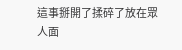這事掰開了揉碎了放在眾人面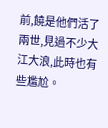前,饒是他們活了兩世,見過不少大江大浪,此時也有些尷尬。